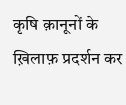कृषि क़ानूनों के ख़िलाफ़ प्रदर्शन कर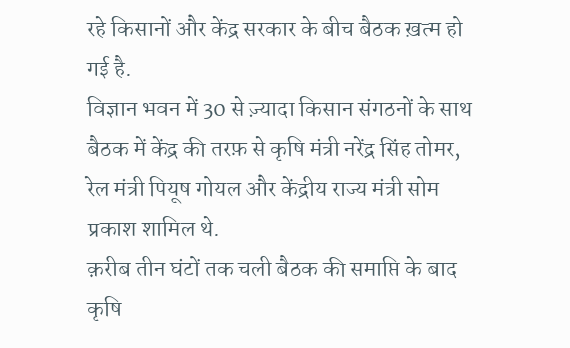रहे किसानों और केंद्र सरकार के बीच बैठक ख़त्म हो गई है.
विज्ञान भवन में 30 से ज़्यादा किसान संगठनों के साथ बैठक में केंद्र की तरफ़ से कृषि मंत्री नरेंद्र सिंह तोमर, रेल मंत्री पियूष गोयल और केंद्रीय राज्य मंत्री सोम प्रकाश शामिल थे.
क़रीब तीन घंटों तक चली बैठक की समाप्ति के बाद कृषि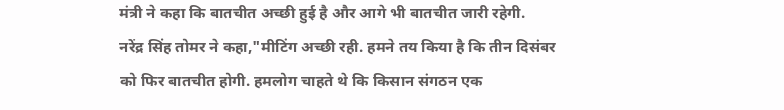मंत्री ने कहा कि बातचीत अच्छी हुई है और आगे भी बातचीत जारी रहेगी.
नरेंद्र सिंह तोमर ने कहा,"मीटिंग अच्छी रही. हमने तय किया है कि तीन दिसंबर को फिर बातचीत होगी. हमलोग चाहते थे कि किसान संगठन एक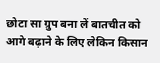छोटा सा ग्रुप बना लें बातचीत को आगे बढ़ाने के लिए लेकिन किसान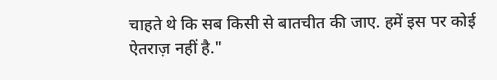चाहते थे कि सब किसी से बातचीत की जाए. हमें इस पर कोई ऐतराज़ नहीं है."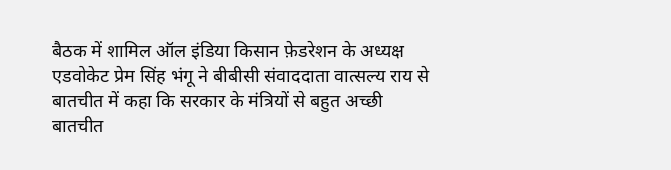बैठक में शामिल ऑल इंडिया किसान फ़ेडरेशन के अध्यक्ष एडवोकेट प्रेम सिंह भंगू ने बीबीसी संवाददाता वात्सल्य राय से बातचीत में कहा कि सरकार के मंत्रियों से बहुत अच्छी बातचीत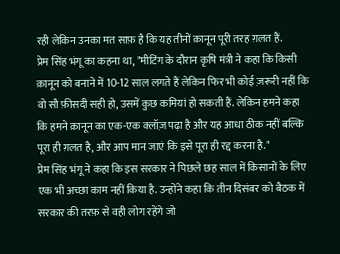रही लेकिन उनका मत साफ़ है कि यह तीनों क़ानून पूरी तरह ग़लत हैं.
प्रेम सिंह भंगू का कहना था, "मीटिंग के दौरान कृषि मंत्री ने कहा कि किसी क़ानून को बनाने में 10-12 साल लगते हैं लेकिन फिर भी कोई ज़रूरी नहीं कि वो सौ फ़ीसदी सही हो, उसमें कुछ कमियां हो सकती हैं. लेकिन हमने कहा कि हमने क़ानून का एक-एक क्लॉज़ पढ़ा है और यह आधा ठीक नहीं बल्कि पूरा ही ग़लत है, और आप मान जाएं कि इसे पूरा ही रद्द करना है."
प्रेम सिंह भंगू ने कहा कि इस सरकार ने पिछले छह साल में किसानों के लिए एक भी अच्छा काम नहीं किया है. उन्होंने कहा कि तीन दिसंबर को बैठक में सरकार की तरफ़ से वही लोग रहेंगे जो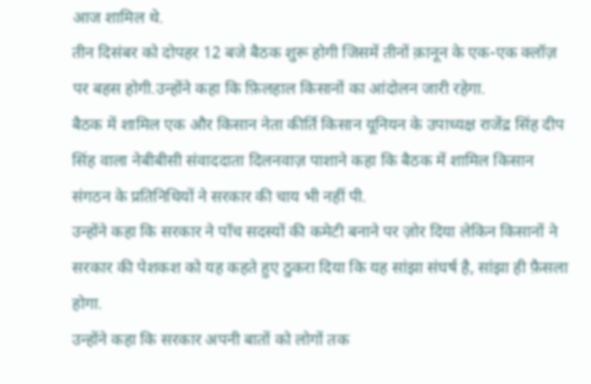आज शामिल थे.
तीन दिसंबर को दोपहर 12 बजे बैठक शुरू होगी जिसमें तीनों क़ानून के एक-एक क्लॉज़ पर बहस होगी.उन्होंने कहा कि फ़िलहाल किसानों का आंदोलन जारी रहेगा.
बैठक में शामिल एक और किसान नेता कीर्ति किसान यूनियन के उपाध्यक्ष राजेंद्र सिंह दीप सिंह वाला नेबीबीसी संवाददाता दिलनवाज़ पाशाने कहा कि बैठक में शामिल किसान संगठन के प्रतिनिधियों ने सरकार की चाय भी नहीं पी.
उन्होंने कहा कि सरकार ने पाँच सदस्यों की कमेटी बनाने पर ज़ोर दिया लेकिन किसानों ने सरकार की पेशकश को यह कहते हुए ठुकरा दिया कि यह सांझा संघर्ष है, सांझा ही फ़ैसला होगा.
उन्होंने कहा कि सरकार अपनी बातों को लोगों तक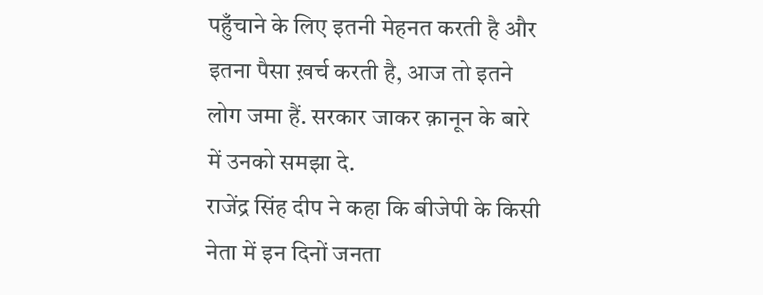पहुँचाने के लिए इतनी मेहनत करती है और इतना पैसा ख़र्च करती है, आज तो इतने लोग जमा हैं. सरकार जाकर क़ानून के बारे में उनको समझा दे.
राजेंद्र सिंह दीप ने कहा कि बीजेपी के किसी नेता में इन दिनों जनता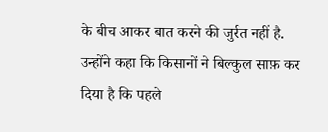के बीच आकर बात करने की जुर्रत नहीं है.
उन्होंने कहा कि किसानों ने बिल्कुल साफ़ कर दिया है कि पहले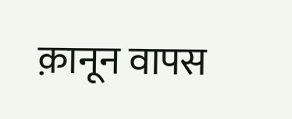क़ानून वापस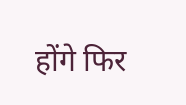होंगे फिर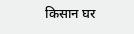किसान घर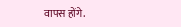वापस होंगे.